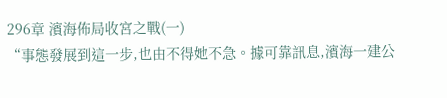296章 濱海佈局收宮之戰(一)
“事態發展到這一步,也由不得她不急。據可靠訊息,濱海一建公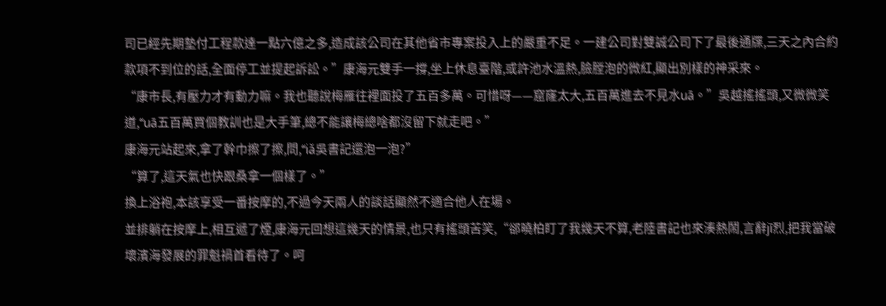司已經先期墊付工程款達一點六億之多,造成該公司在其他省市專案投入上的嚴重不足。一建公司對雙誠公司下了最後通牒,三天之內合約款項不到位的話,全面停工並提起訴訟。”康海元雙手一撐,坐上休息臺階,或許池水溫熱,臉膛泡的微紅,顯出別樣的神采來。
“康市長,有壓力才有動力嘛。我也聽說梅雁往裡面投了五百多萬。可惜呀——窟窿太大,五百萬進去不見水uā。”吳越搖搖頭,又微微笑道,“uā五百萬買個教訓也是大手筆,總不能讓梅總啥都沒留下就走吧。”
康海元站起來,拿了幹巾擦了擦,問,“iǎ吳書記還泡一泡?”
“算了,這天氣也快跟桑拿一個樣了。”
換上浴袍,本該享受一番按摩的,不過今天兩人的談話顯然不適合他人在場。
並排躺在按摩上,相互遞了煙,康海元回想這幾天的情景,也只有搖頭苦笑,“郤曉柏盯了我幾天不算,老陸書記也來湊熱鬧,言辭jī烈,把我當破壞濱海發展的罪魁禍首看待了。呵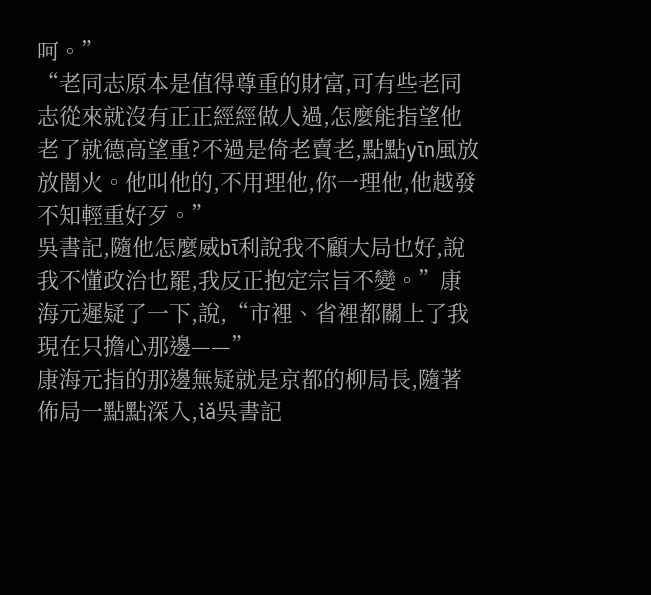呵。”
“老同志原本是值得尊重的財富,可有些老同志從來就沒有正正經經做人過,怎麼能指望他老了就德高望重?不過是倚老賣老,點點yīn風放放闇火。他叫他的,不用理他,你一理他,他越發不知輕重好歹。”
吳書記,隨他怎麼威bī利說我不顧大局也好,說我不懂政治也罷,我反正抱定宗旨不變。”康海元遲疑了一下,說,“市裡、省裡都關上了我現在只擔心那邊——”
康海元指的那邊無疑就是京都的柳局長,隨著佈局一點點深入,iǎ吳書記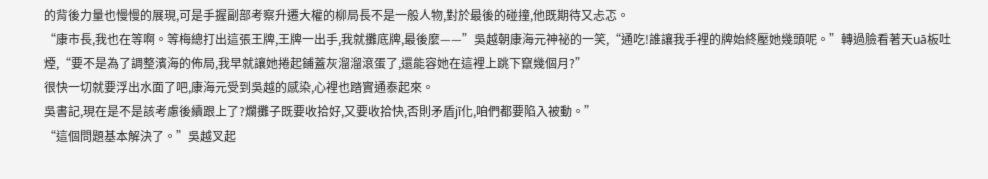的背後力量也慢慢的展現,可是手握副部考察升遷大權的柳局長不是一般人物,對於最後的碰撞,他既期待又忐忑。
“康市長,我也在等啊。等梅總打出這張王牌,王牌一出手,我就攤底牌,最後麼——”吳越朝康海元神祕的一笑,“通吃!誰讓我手裡的牌始終壓她幾頭呢。”轉過臉看著天uā板吐煙,“要不是為了調整濱海的佈局,我早就讓她捲起鋪蓋灰溜溜滾蛋了,還能容她在這裡上跳下竄幾個月?”
很快一切就要浮出水面了吧,康海元受到吳越的感染,心裡也踏實通泰起來。
吳書記,現在是不是該考慮後續跟上了?爛攤子既要收拾好,又要收拾快,否則矛盾jī化,咱們都要陷入被動。”
“這個問題基本解決了。”吳越叉起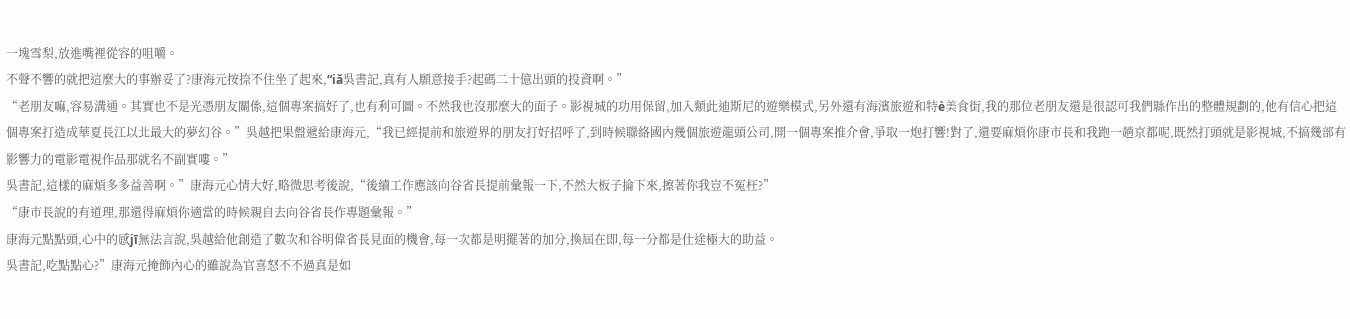一塊雪梨,放進嘴裡從容的咀嚼。
不聲不響的就把這麼大的事辦妥了?康海元按捺不住坐了起來,“iǎ吳書記,真有人願意接手?起碼二十億出頭的投資啊。”
“老朋友嘛,容易溝通。其實也不是光憑朋友關係,這個專案搞好了,也有利可圖。不然我也沒那麼大的面子。影視城的功用保留,加入類此迪斯尼的遊樂模式,另外還有海濱旅遊和特è美食街,我的那位老朋友還是很認可我們縣作出的整體規劃的,他有信心把這個專案打造成華夏長江以北最大的夢幻谷。”吳越把果盤遞給康海元,“我已經提前和旅遊界的朋友打好招呼了,到時候聯絡國內幾個旅遊龍頭公司,開一個專案推介會,爭取一炮打響!對了,還要麻煩你康市長和我跑一趟京都呢,既然打頭就是影視城,不搞幾部有影響力的電影電視作品那就名不副實嘍。”
吳書記,這樣的麻煩多多益善啊。”康海元心情大好,略微思考後說,“後續工作應該向谷省長提前彙報一下,不然大板子掄下來,擦著你我豈不冤枉?”
“康市長說的有道理,那還得麻煩你適當的時候親自去向谷省長作專題彙報。”
康海元點點頭,心中的感jī無法言說,吳越給他創造了數次和谷明偉省長見面的機會,每一次都是明擺著的加分,換屆在即,每一分都是仕途極大的助益。
吳書記,吃點點心?”康海元掩飾內心的雖說為官喜怒不不過真是如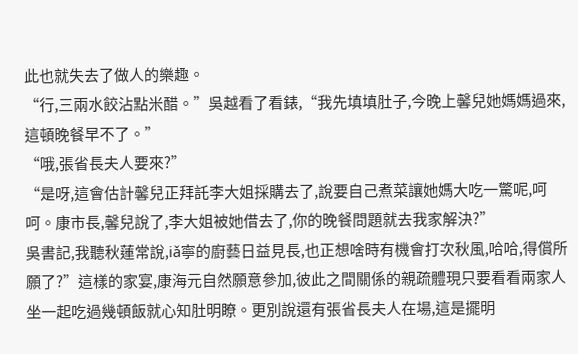此也就失去了做人的樂趣。
“行,三兩水餃沾點米醋。”吳越看了看錶,“我先填填肚子,今晚上馨兒她媽媽過來,這頓晚餐早不了。”
“哦,張省長夫人要來?”
“是呀,這會估計馨兒正拜託李大姐採購去了,說要自己煮菜讓她媽大吃一驚呢,呵呵。康市長,馨兒說了,李大姐被她借去了,你的晚餐問題就去我家解決?”
吳書記,我聽秋蓮常說,iǎ寧的廚藝日益見長,也正想啥時有機會打次秋風,哈哈,得償所願了?”這樣的家宴,康海元自然願意參加,彼此之間關係的親疏體現只要看看兩家人坐一起吃過幾頓飯就心知肚明瞭。更別說還有張省長夫人在場,這是擺明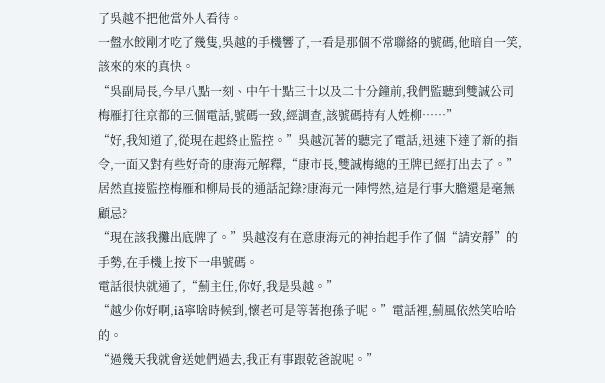了吳越不把他當外人看待。
一盤水餃剛才吃了幾隻,吳越的手機響了,一看是那個不常聯絡的號碼,他暗自一笑,該來的來的真快。
“吳副局長,今早八點一刻、中午十點三十以及二十分鐘前,我們監聽到雙誠公司梅雁打往京都的三個電話,號碼一致,經調查,該號碼持有人姓柳……”
“好,我知道了,從現在起終止監控。”吳越沉著的聽完了電話,迅速下達了新的指令,一面又對有些好奇的康海元解釋,“康市長,雙誠梅總的王牌已經打出去了。”
居然直接監控梅雁和柳局長的通話記錄?康海元一陣愕然,這是行事大膽還是毫無顧忌?
“現在該我攤出底牌了。”吳越沒有在意康海元的神抬起手作了個“請安靜”的手勢,在手機上按下一串號碼。
電話很快就通了,“薊主任,你好,我是吳越。”
“越少你好啊,iǎ寧啥時候到,懷老可是等著抱孫子呢。”電話裡,薊風依然笑哈哈的。
“過幾天我就會送她們過去,我正有事跟乾爸說呢。”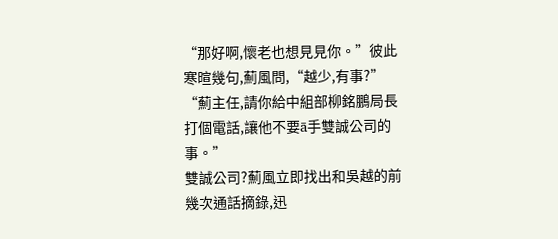“那好啊,懷老也想見見你。”彼此寒暄幾句,薊風問,“越少,有事?”
“薊主任,請你給中組部柳銘鵬局長打個電話,讓他不要ā手雙誠公司的事。”
雙誠公司?薊風立即找出和吳越的前幾次通話摘錄,迅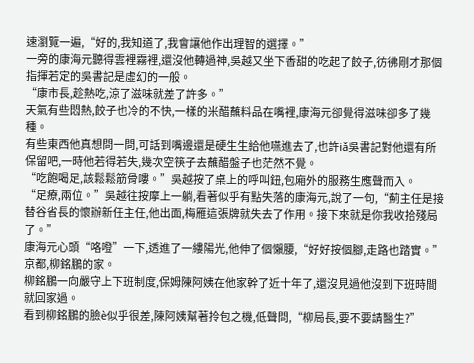速瀏覽一遍,“好的,我知道了,我會讓他作出理智的選擇。”
一旁的康海元聽得雲裡霧裡,還沒他轉過神,吳越又坐下香甜的吃起了餃子,彷彿剛才那個指揮若定的吳書記是虛幻的一般。
“康市長,趁熱吃,涼了滋味就差了許多。”
天氣有些悶熱,餃子也冷的不快,一樣的米醋蘸料品在嘴裡,康海元卻覺得滋味卻多了幾種。
有些東西他真想問一問,可話到嘴邊還是硬生生給他嚥進去了,也許iǎ吳書記對他還有所保留吧,一時他若得若失,幾次空筷子去蘸醋盤子也茫然不覺。
“吃飽喝足,該鬆鬆筋骨嘍。”吳越按了桌上的呼叫鈕,包廂外的服務生應聲而入。
“足療,兩位。”吳越往按摩上一躺,看著似乎有點失落的康海元,說了一句,“薊主任是接替谷省長的懷辦新任主任,他出面,梅雁這張牌就失去了作用。接下來就是你我收拾殘局了。”
康海元心頭“咯噔”一下,透進了一縷陽光,他伸了個懶腰,“好好按個腳,走路也踏實。”
京都,柳銘鵬的家。
柳銘鵬一向嚴守上下班制度,保姆陳阿姨在他家幹了近十年了,還沒見過他沒到下班時間就回家過。
看到柳銘鵬的臉è似乎很差,陳阿姨幫著拎包之機,低聲問,“柳局長,要不要請醫生?”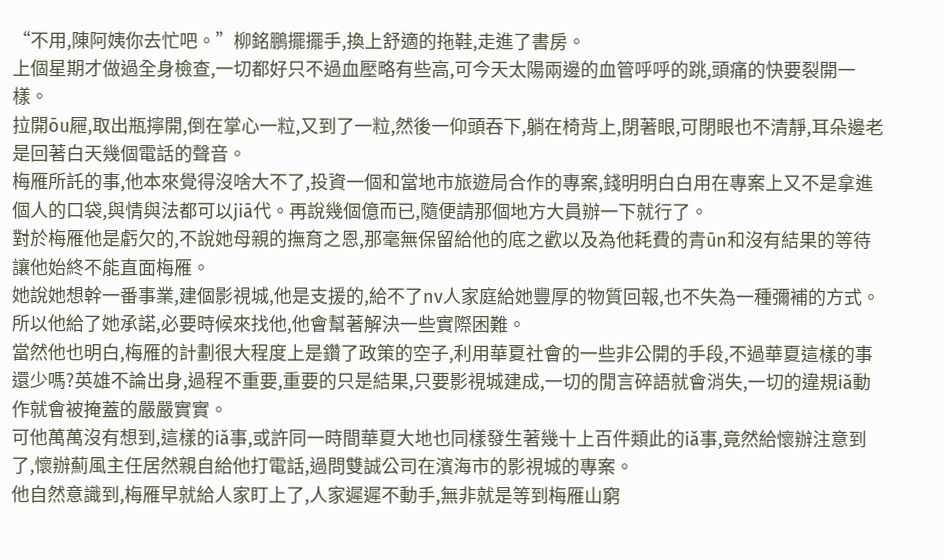“不用,陳阿姨你去忙吧。”柳銘鵬擺擺手,換上舒適的拖鞋,走進了書房。
上個星期才做過全身檢查,一切都好只不過血壓略有些高,可今天太陽兩邊的血管呼呼的跳,頭痛的快要裂開一樣。
拉開ōu屜,取出瓶擰開,倒在掌心一粒,又到了一粒,然後一仰頭吞下,躺在椅背上,閉著眼,可閉眼也不清靜,耳朵邊老是回著白天幾個電話的聲音。
梅雁所託的事,他本來覺得沒啥大不了,投資一個和當地市旅遊局合作的專案,錢明明白白用在專案上又不是拿進個人的口袋,與情與法都可以jiā代。再說幾個億而已,隨便請那個地方大員辦一下就行了。
對於梅雁他是虧欠的,不說她母親的撫育之恩,那毫無保留給他的底之歡以及為他耗費的青ūn和沒有結果的等待讓他始終不能直面梅雁。
她說她想幹一番事業,建個影視城,他是支援的,給不了nv人家庭給她豐厚的物質回報,也不失為一種彌補的方式。所以他給了她承諾,必要時候來找他,他會幫著解決一些實際困難。
當然他也明白,梅雁的計劃很大程度上是鑽了政策的空子,利用華夏社會的一些非公開的手段,不過華夏這樣的事還少嗎?英雄不論出身,過程不重要,重要的只是結果,只要影視城建成,一切的閒言碎語就會消失,一切的違規iǎ動作就會被掩蓋的嚴嚴實實。
可他萬萬沒有想到,這樣的iǎ事,或許同一時間華夏大地也同樣發生著幾十上百件類此的iǎ事,竟然給懷辦注意到了,懷辦薊風主任居然親自給他打電話,過問雙誠公司在濱海市的影視城的專案。
他自然意識到,梅雁早就給人家盯上了,人家遲遲不動手,無非就是等到梅雁山窮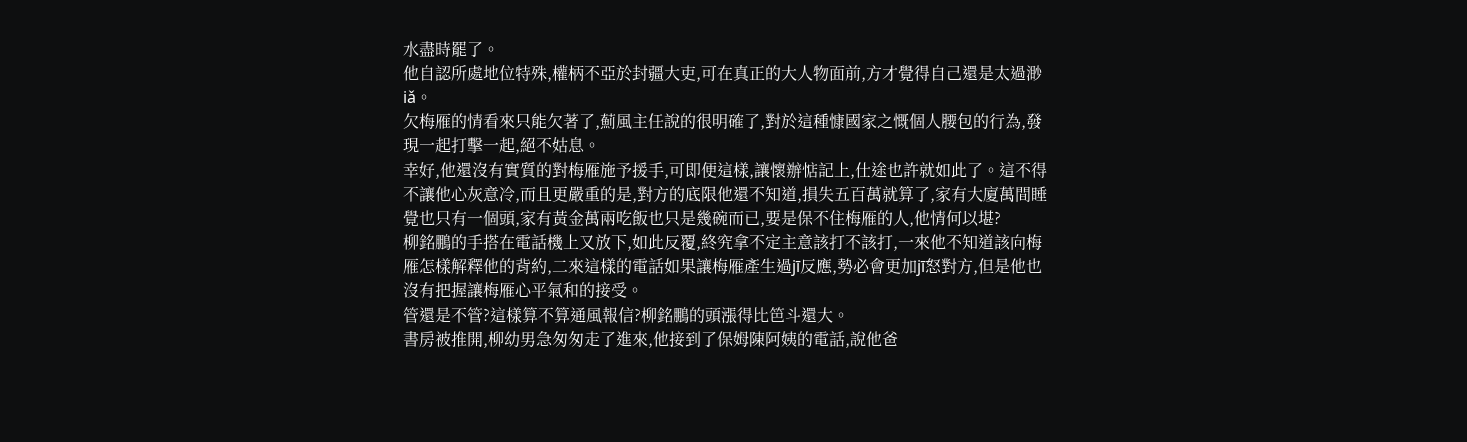水盡時罷了。
他自認所處地位特殊,權柄不亞於封疆大吏,可在真正的大人物面前,方才覺得自己還是太過渺iǎ。
欠梅雁的情看來只能欠著了,薊風主任說的很明確了,對於這種慷國家之慨個人腰包的行為,發現一起打擊一起,絕不姑息。
幸好,他還沒有實質的對梅雁施予援手,可即便這樣,讓懷辦惦記上,仕途也許就如此了。這不得不讓他心灰意冷,而且更嚴重的是,對方的底限他還不知道,損失五百萬就算了,家有大廈萬間睡覺也只有一個頭,家有黃金萬兩吃飯也只是幾碗而已,要是保不住梅雁的人,他情何以堪?
柳銘鵬的手搭在電話機上又放下,如此反覆,終究拿不定主意該打不該打,一來他不知道該向梅雁怎樣解釋他的背約,二來這樣的電話如果讓梅雁產生過jī反應,勢必會更加jī怒對方,但是他也沒有把握讓梅雁心平氣和的接受。
管還是不管?這樣算不算通風報信?柳銘鵬的頭漲得比笆斗還大。
書房被推開,柳幼男急匆匆走了進來,他接到了保姆陳阿姨的電話,說他爸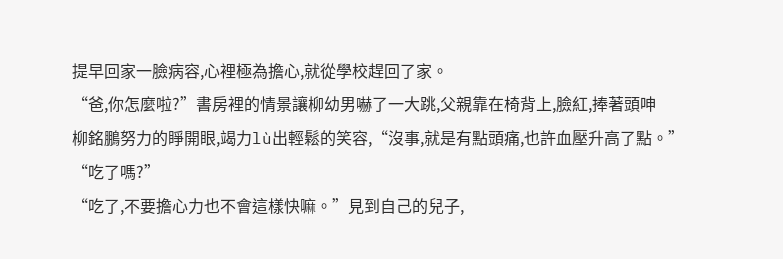提早回家一臉病容,心裡極為擔心,就從學校趕回了家。
“爸,你怎麼啦?”書房裡的情景讓柳幼男嚇了一大跳,父親靠在椅背上,臉紅,捧著頭呻
柳銘鵬努力的睜開眼,竭力lù出輕鬆的笑容,“沒事,就是有點頭痛,也許血壓升高了點。”
“吃了嗎?”
“吃了,不要擔心力也不會這樣快嘛。”見到自己的兒子,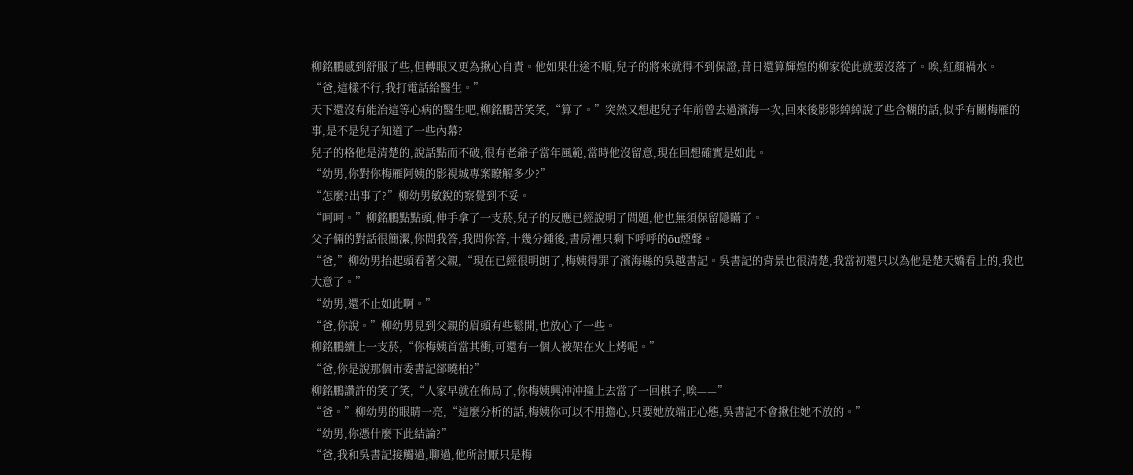柳銘鵬感到舒服了些,但轉眼又更為揪心自責。他如果仕途不順,兒子的將來就得不到保證,昔日還算輝煌的柳家從此就要沒落了。唉,紅顏禍水。
“爸,這樣不行,我打電話給醫生。”
天下還沒有能治這等心病的醫生吧,柳銘鵬苦笑笑,“算了。”突然又想起兒子年前曾去過濱海一次,回來後影影綽綽說了些含糊的話,似乎有關梅雁的事,是不是兒子知道了一些內幕?
兒子的格他是清楚的,說話點而不破,很有老爺子當年風範,當時他沒留意,現在回想確實是如此。
“幼男,你對你梅雁阿姨的影視城專案瞭解多少?”
“怎麼?出事了?”柳幼男敏銳的察覺到不妥。
“呵呵。”柳銘鵬點點頭,伸手拿了一支菸,兒子的反應已經說明了問題,他也無須保留隱瞞了。
父子倆的對話很簡潔,你問我答,我問你答,十幾分鍾後,書房裡只剩下呼呼的ōu煙聲。
“爸,”柳幼男抬起頭看著父親,“現在已經很明朗了,梅姨得罪了濱海縣的吳越書記。吳書記的背景也很清楚,我當初還只以為他是楚天嬌看上的,我也大意了。”
“幼男,還不止如此啊。”
“爸,你說。”柳幼男見到父親的眉頭有些鬆開,也放心了一些。
柳銘鵬續上一支菸,“你梅姨首當其衝,可還有一個人被架在火上烤呢。”
“爸,你是說那個市委書記郤曉柏?”
柳銘鵬讚許的笑了笑,“人家早就在佈局了,你梅姨興沖沖撞上去當了一回棋子,唉——”
“爸。”柳幼男的眼睛一亮,“這麼分析的話,梅姨你可以不用擔心,只要她放端正心態,吳書記不會揪住她不放的。”
“幼男,你憑什麼下此結論?”
“爸,我和吳書記接觸過,聊過,他所討厭只是梅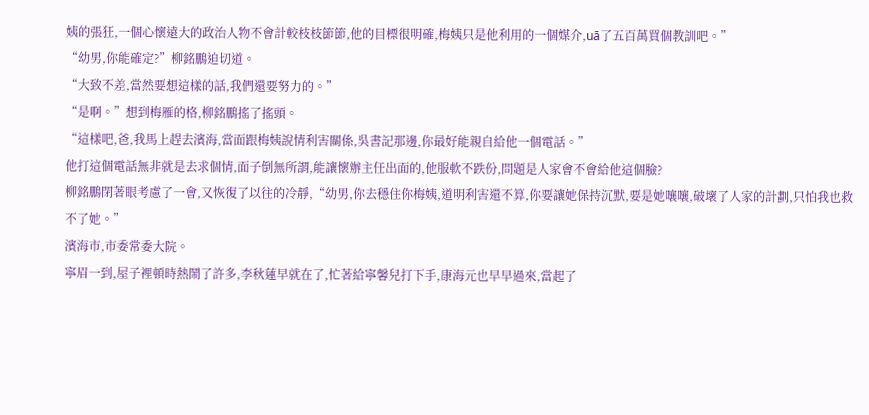姨的張狂,一個心懷遠大的政治人物不會計較枝枝節節,他的目標很明確,梅姨只是他利用的一個媒介,uā了五百萬買個教訓吧。”
“幼男,你能確定?”柳銘鵬迫切道。
“大致不差,當然要想這樣的話,我們還要努力的。”
“是啊。”想到梅雁的格,柳銘鵬搖了搖頭。
“這樣吧,爸,我馬上趕去濱海,當面跟梅姨說情利害關係,吳書記那邊,你最好能親自給他一個電話。”
他打這個電話無非就是去求個情,面子倒無所謂,能讓懷辦主任出面的,他服軟不跌份,問題是人家會不會給他這個臉?
柳銘鵬閉著眼考慮了一會,又恢復了以往的冷靜,“幼男,你去穩住你梅姨,道明利害還不算,你要讓她保持沉默,要是她嚷嚷,破壞了人家的計劃,只怕我也救不了她。”
濱海市,市委常委大院。
寧眉一到,屋子裡頓時熱鬧了許多,李秋蓮早就在了,忙著給寧馨兒打下手,康海元也早早過來,當起了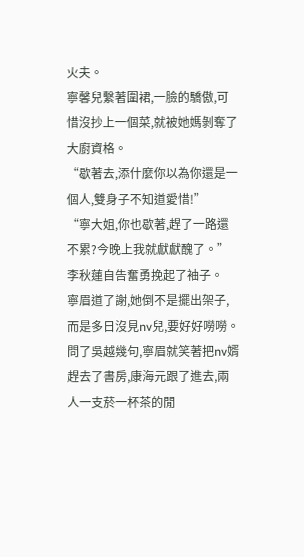火夫。
寧馨兒繫著圍裙,一臉的驕傲,可惜沒抄上一個菜,就被她媽剝奪了大廚資格。
“歇著去,添什麼你以為你還是一個人,雙身子不知道愛惜!”
“寧大姐,你也歇著,趕了一路還不累?今晚上我就獻獻醜了。”李秋蓮自告奮勇挽起了袖子。
寧眉道了謝,她倒不是擺出架子,而是多日沒見nv兒,要好好嘮嘮。
問了吳越幾句,寧眉就笑著把nv婿趕去了書房,康海元跟了進去,兩人一支菸一杯茶的閒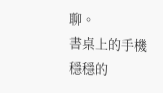聊。
書桌上的手機穩穩的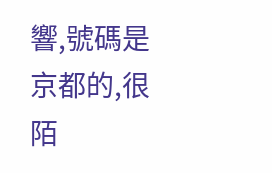響,號碼是京都的,很陌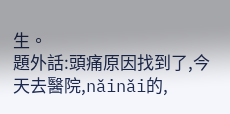生。
題外話:頭痛原因找到了,今天去醫院,nǎinǎi的,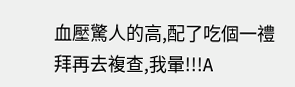血壓驚人的高,配了吃個一禮拜再去複查,我暈!!!A